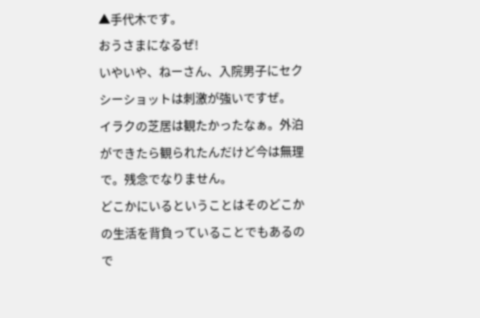▲手代木です。
おうさまになるぜ!
いやいや、ねーさん、入院男子にセクシーショットは刺激が強いですぜ。
イラクの芝居は観たかったなぁ。外泊ができたら観られたんだけど今は無理で。残念でなりません。
どこかにいるということはそのどこかの生活を背負っていることでもあるので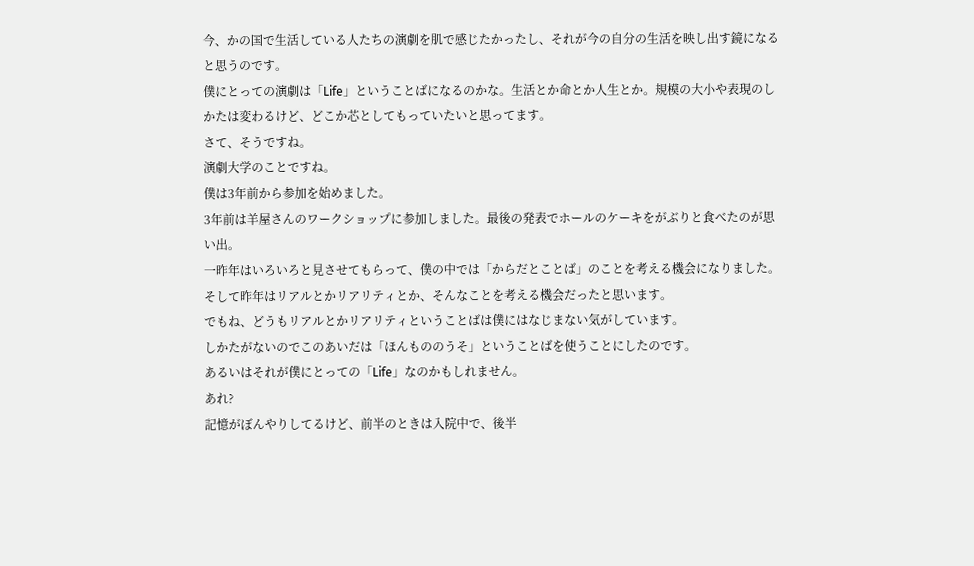今、かの国で生活している人たちの演劇を肌で感じたかったし、それが今の自分の生活を映し出す鏡になると思うのです。
僕にとっての演劇は「Life」ということばになるのかな。生活とか命とか人生とか。規模の大小や表現のしかたは変わるけど、どこか芯としてもっていたいと思ってます。
さて、そうですね。
演劇大学のことですね。
僕は3年前から参加を始めました。
3年前は羊屋さんのワークショップに参加しました。最後の発表でホールのケーキをがぶりと食べたのが思い出。
一昨年はいろいろと見させてもらって、僕の中では「からだとことば」のことを考える機会になりました。
そして昨年はリアルとかリアリティとか、そんなことを考える機会だったと思います。
でもね、どうもリアルとかリアリティということばは僕にはなじまない気がしています。
しかたがないのでこのあいだは「ほんもののうそ」ということばを使うことにしたのです。
あるいはそれが僕にとっての「Life」なのかもしれません。
あれ?
記憶がぼんやりしてるけど、前半のときは入院中で、後半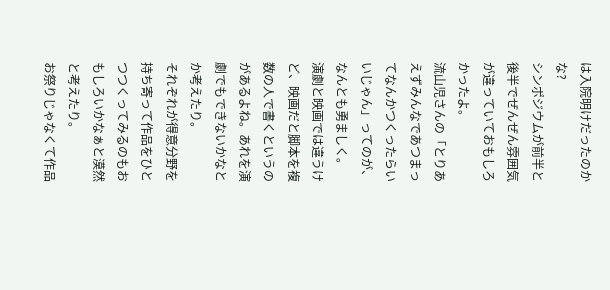は入院明けだったのかな?
シンポジウムが前半と後半でぜんぜん雰囲気が違っていておもしろかったよ。
流山児さんの「とりあえずみんなであつまってなんかつくったらいいじゃん」ってのが、なんとも勇ましく。
演劇と映画では違うけど、映画だと脚本を複数の人で書くというのがあるよね。あれを演劇でもできないかなとか考えたり。
それぞれが得意分野を持ち寄って作品をひとつつくってみるのもおもしろいかなぁと漠然と考えたり。
お祭りじゃなくて作品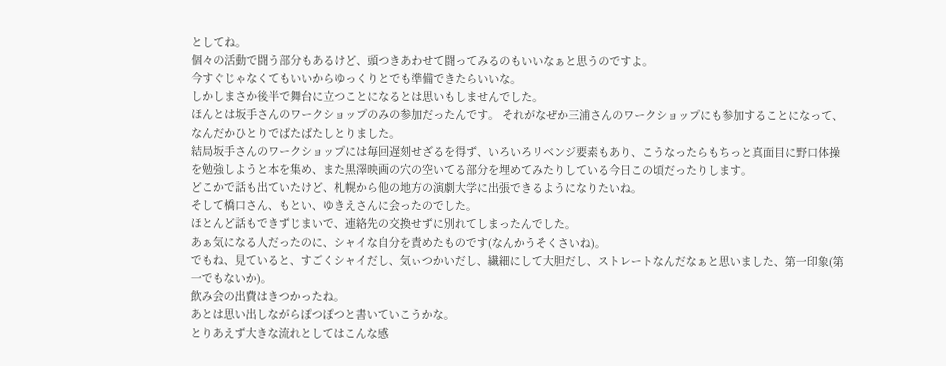としてね。
個々の活動で闘う部分もあるけど、頭つきあわせて闘ってみるのもいいなぁと思うのですよ。
今すぐじゃなくてもいいからゆっくりとでも準備できたらいいな。
しかしまさか後半で舞台に立つことになるとは思いもしませんでした。
ほんとは坂手さんのワークショップのみの参加だったんです。 それがなぜか三浦さんのワークショップにも参加することになって、なんだかひとりでばたばたしとりました。
結局坂手さんのワークショップには毎回遅刻せざるを得ず、いろいろリベンジ要素もあり、こうなったらもちっと真面目に野口体操を勉強しようと本を集め、また黒澤映画の穴の空いてる部分を埋めてみたりしている今日この頃だったりします。
どこかで話も出ていたけど、札幌から他の地方の演劇大学に出張できるようになりたいね。
そして橋口さん、もとい、ゆきえさんに会ったのでした。
ほとんど話もできずじまいで、連絡先の交換せずに別れてしまったんでした。
あぁ気になる人だったのに、シャイな自分を責めたものです(なんかうそくさいね)。
でもね、見ていると、すごくシャイだし、気ぃつかいだし、繊細にして大胆だし、ストレートなんだなぁと思いました、第一印象(第一でもないか)。
飲み会の出費はきつかったね。
あとは思い出しながらぽつぽつと書いていこうかな。
とりあえず大きな流れとしてはこんな感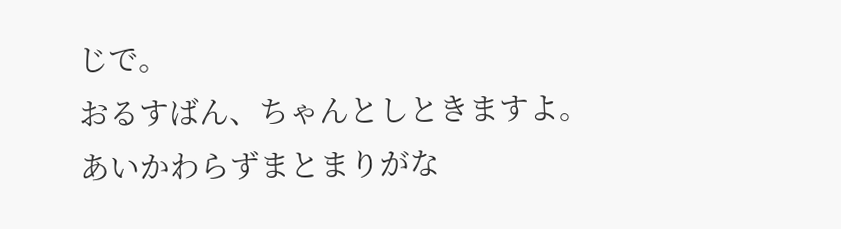じで。
おるすばん、ちゃんとしときますよ。
あいかわらずまとまりがな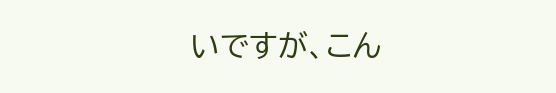いですが、こん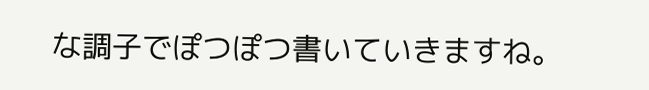な調子でぽつぽつ書いていきますね。